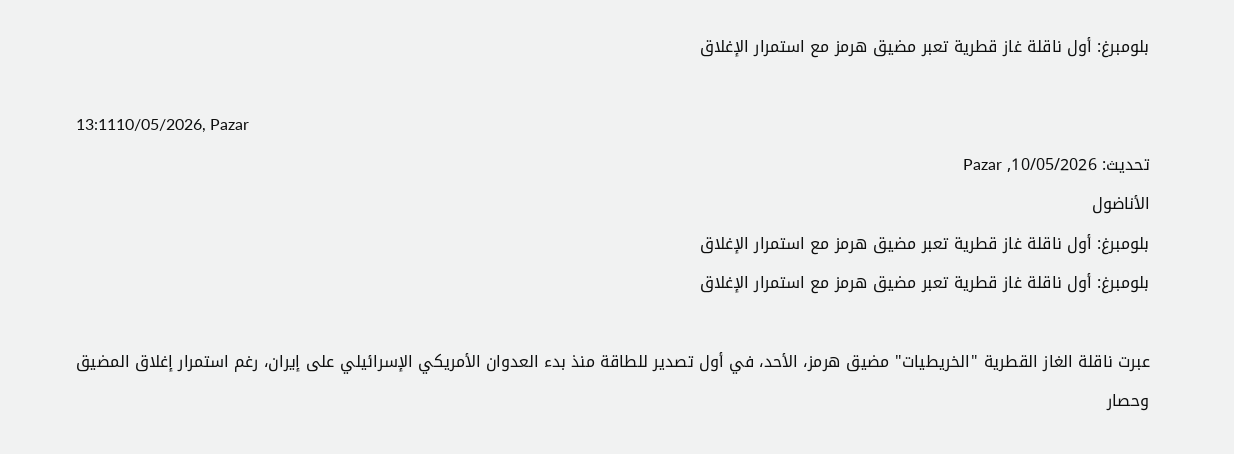بلومبرغ: أول ناقلة غاز قطرية تعبر مضيق هرمز مع استمرار الإغلاق

13:1110/05/2026, Pazar
تحديث: 10/05/2026, Pazar
الأناضول
بلومبرغ: أول ناقلة غاز قطرية تعبر مضيق هرمز مع استمرار الإغلاق
بلومبرغ: أول ناقلة غاز قطرية تعبر مضيق هرمز مع استمرار الإغلاق

عبرت ناقلة الغاز القطرية "الخريطيات" مضيق هرمز، الأحد، في أول تصدير للطاقة منذ بدء العدوان الأمريكي الإسرائيلي على إيران، رغم استمرار إغلاق المضيق وحصار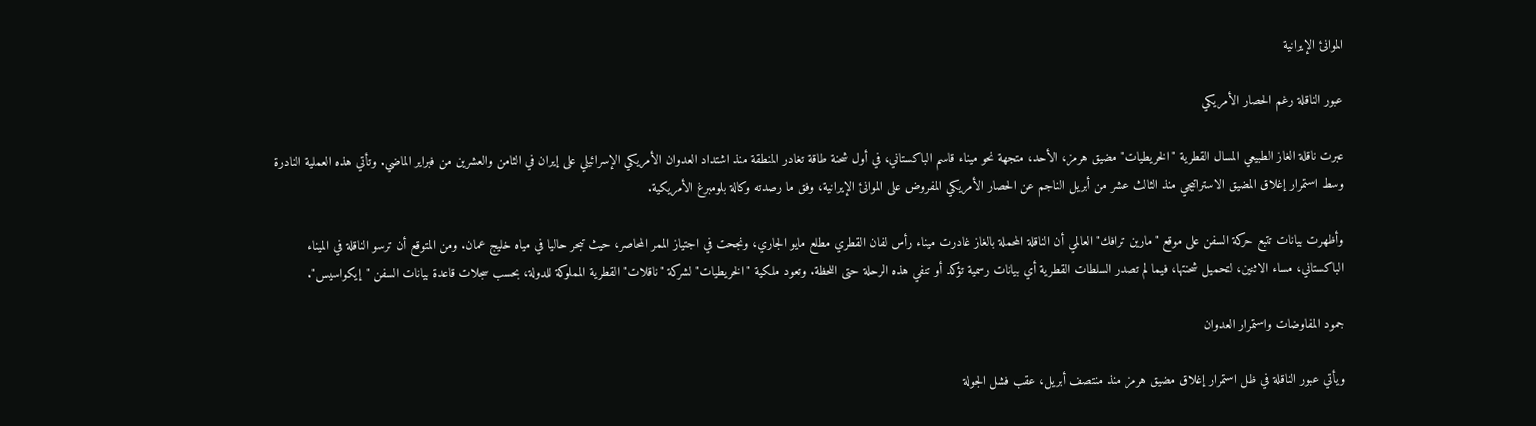الموانئ الإيرانية

عبور الناقلة رغم الحصار الأمريكي

عبرت ناقلة الغاز الطبيعي المسال القطرية "الخريطيات" مضيق هرمز، الأحد، متجهة نحو ميناء قاسم الباكستاني، في أول شحنة طاقة تغادر المنطقة منذ اشتداد العدوان الأمريكي الإسرائيلي على إيران في الثامن والعشرين من فبراير الماضي. وتأتي هذه العملية النادرة وسط استمرار إغلاق المضيق الاستراتيجي منذ الثالث عشر من أبريل الناجم عن الحصار الأمريكي المفروض على الموانئ الإيرانية، وفق ما رصدته وكالة بلومبرغ الأمريكية.

وأظهرت بيانات تتبع حركة السفن على موقع "مارين ترافك" العالمي أن الناقلة المحملة بالغاز غادرت ميناء رأس لفان القطري مطلع مايو الجاري، ونجحت في اجتياز الممر المحاصر، حيث تبحر حاليا في مياه خليج عمان. ومن المتوقع أن ترسو الناقلة في الميناء الباكستاني، مساء الاثنين، لتحميل شحنتها، فيما لم تصدر السلطات القطرية أي بيانات رسمية تؤكد أو تنفي هذه الرحلة حتى اللحظة. وتعود ملكية "الخريطيات" لشركة "ناقلات" القطرية المملوكة للدولة، بحسب سجلات قاعدة بيانات السفن "إيكواسيس".

جمود المفاوضات واستمرار العدوان

ويأتي عبور الناقلة في ظل استمرار إغلاق مضيق هرمز منذ منتصف أبريل، عقب فشل الجولة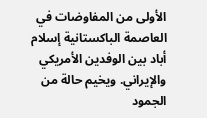الأولى من المفاوضات في العاصمة الباكستانية إسلام أباد بين الوفدين الأمريكي والإيراني. ويخيم حالة من الجمود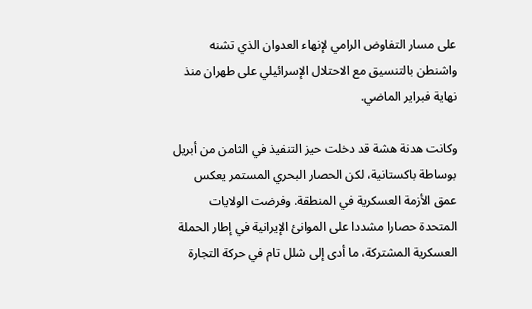على مسار التفاوض الرامي لإنهاء العدوان الذي تشنه واشنطن بالتنسيق مع الاحتلال الإسرائيلي على طهران منذ نهاية فبراير الماضي.

وكانت هدنة هشة قد دخلت حيز التنفيذ في الثامن من أبريل بوساطة باكستانية، لكن الحصار البحري المستمر يعكس عمق الأزمة العسكرية في المنطقة. وفرضت الولايات المتحدة حصارا مشددا على الموانئ الإيرانية في إطار الحملة العسكرية المشتركة، ما أدى إلى شلل تام في حركة التجارة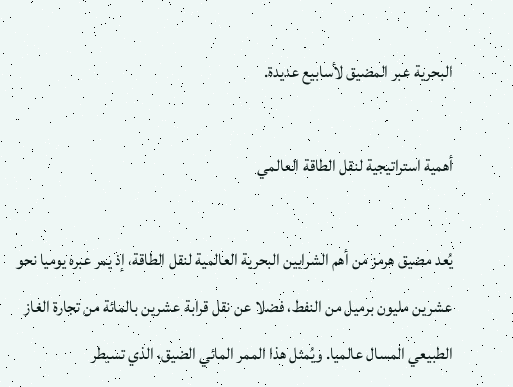البحرية عبر المضيق لأسابيع عديدة.

أهمية استراتيجية لنقل الطاقة العالمي

يُعد مضيق هرمز من أهم الشرايين البحرية العالمية لنقل الطاقة، إذ يمر عبره يوميا نحو عشرين مليون برميل من النفط، فضلا عن نقل قرابة عشرين بالمائة من تجارة الغاز الطبيعي المسال عالميا. ويُمثل هذا الممر المائي الضيق، الذي تسيطر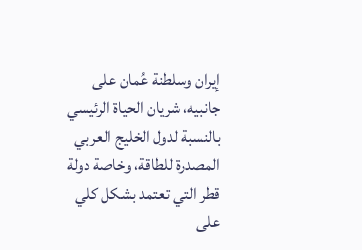إيران وسلطنة عُمان على جانبيه، شريان الحياة الرئيسي بالنسبة لدول الخليج العربي المصدرة للطاقة، وخاصة دولة قطر التي تعتمد بشكل كلي على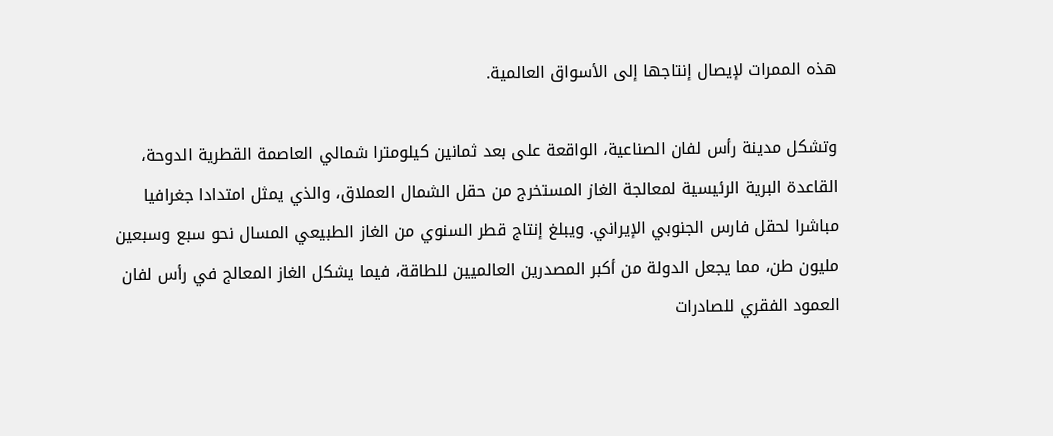هذه الممرات لإيصال إنتاجها إلى الأسواق العالمية.

وتشكل مدينة رأس لفان الصناعية، الواقعة على بعد ثمانين كيلومترا شمالي العاصمة القطرية الدوحة، القاعدة البرية الرئيسية لمعالجة الغاز المستخرج من حقل الشمال العملاق، والذي يمثل امتدادا جغرافيا مباشرا لحقل فارس الجنوبي الإيراني. ويبلغ إنتاج قطر السنوي من الغاز الطبيعي المسال نحو سبع وسبعين مليون طن، مما يجعل الدولة من أكبر المصدرين العالميين للطاقة، فيما يشكل الغاز المعالج في رأس لفان العمود الفقري للصادرات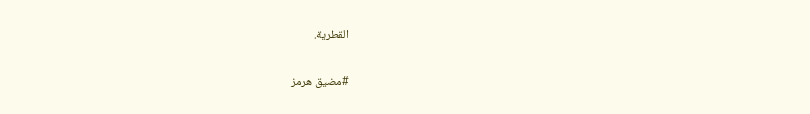القطرية.

#مضيق هرمز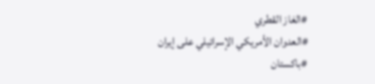#الغاز القطري
#العدوان الأمريكي الإسرائيلي على إيران
#باكستان